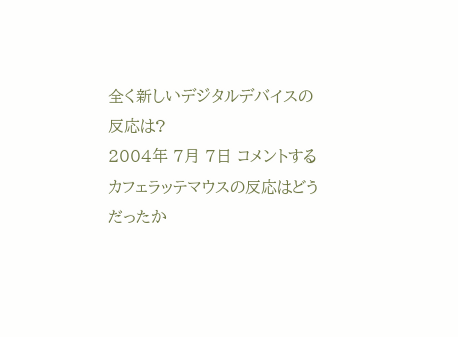全く新しいデジタルデバイスの反応は?
2004年 7月 7日 コメントする
カフェラッテマウスの反応はどうだったか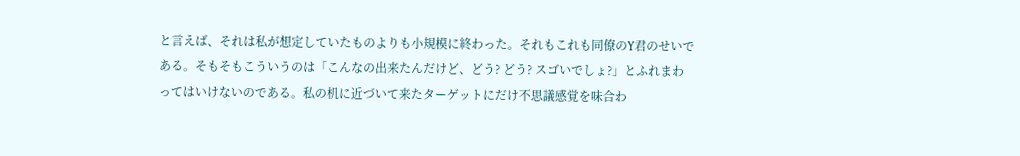と言えば、それは私が想定していたものよりも小規模に終わった。それもこれも同僚のY君のせいである。そもそもこういうのは「こんなの出来たんだけど、どう? どう? スゴいでしょ?」とふれまわってはいけないのである。私の机に近づいて来たターゲットにだけ不思議感覚を味合わ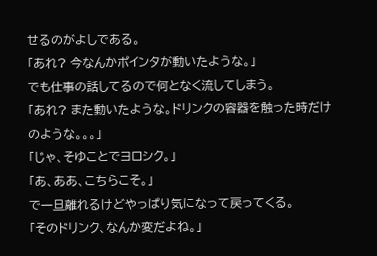せるのがよしである。
「あれ? 今なんかポインタが動いたような。」
でも仕事の話してるので何となく流してしまう。
「あれ? また動いたような。ドリンクの容器を触った時だけのような。。。」
「じゃ、そゆことでヨロシク。」
「あ、ああ、こちらこそ。」
で一旦離れるけどやっぱり気になって戻ってくる。
「そのドリンク、なんか変だよね。」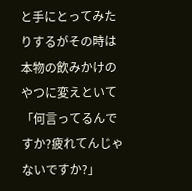と手にとってみたりするがその時は本物の飲みかけのやつに変えといて
「何言ってるんですか?疲れてんじゃないですか?」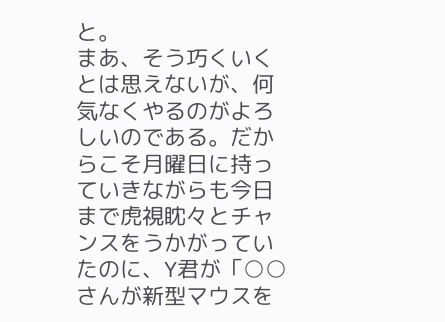と。
まあ、そう巧くいくとは思えないが、何気なくやるのがよろしいのである。だからこそ月曜日に持っていきながらも今日まで虎視眈々とチャンスをうかがっていたのに、Y君が「○○さんが新型マウスを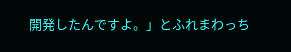開発したんですよ。」とふれまわっち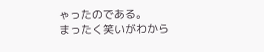ゃったのである。
まったく笑いがわから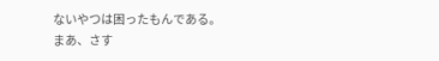ないやつは困ったもんである。
まあ、さす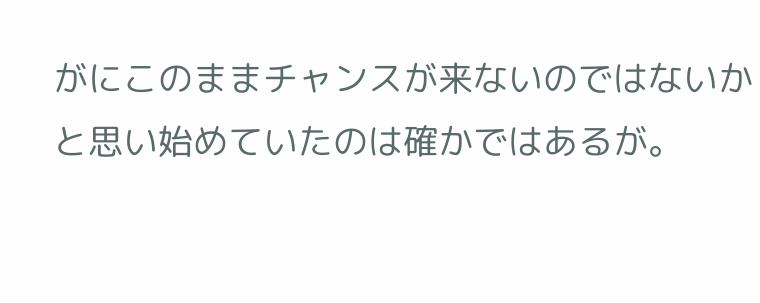がにこのままチャンスが来ないのではないかと思い始めていたのは確かではあるが。